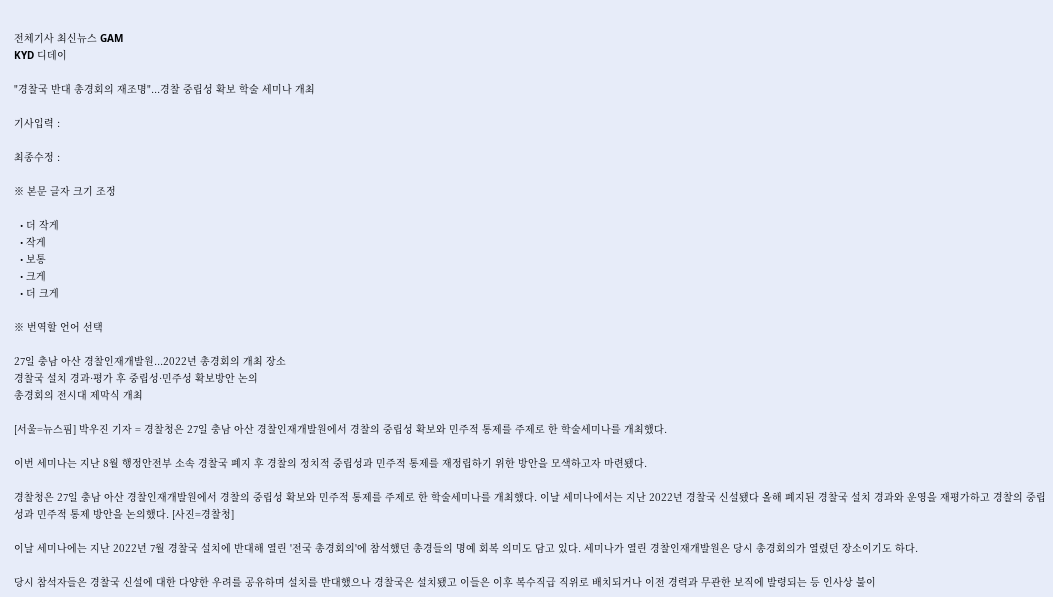전체기사 최신뉴스 GAM
KYD 디데이

"경찰국 반대 총경회의 재조명"...경찰 중립성 확보 학술 세미나 개최

기사입력 :

최종수정 :

※ 본문 글자 크기 조정

  • 더 작게
  • 작게
  • 보통
  • 크게
  • 더 크게

※ 번역할 언어 선택

27일 충남 아산 경찰인재개발원...2022년 총경회의 개최 장소
경찰국 설치 경과·평가 후 중립성·민주성 확보방안 논의
총경회의 전시대 제막식 개최

[서울=뉴스핌] 박우진 기자 = 경찰청은 27일 충남 아산 경찰인재개발원에서 경찰의 중립성 확보와 민주적 통제를 주제로 한 학술세미나를 개최했다.

이번 세미나는 지난 8월 행정안전부 소속 경찰국 폐지 후 경찰의 정치적 중립성과 민주적 통제를 재정립하기 위한 방안을 모색하고자 마련됐다.

경찰청은 27일 충남 아산 경찰인재개발원에서 경찰의 중립성 확보와 민주적 통제를 주제로 한 학술세미나를 개최했다. 이날 세미나에서는 지난 2022년 경찰국 신설됐다 올해 폐지된 경찰국 설치 경과와 운영을 재평가하고 경찰의 중립성과 민주적 통제 방안을 논의했다. [사진=경찰청]

이날 세미나에는 지난 2022년 7월 경찰국 설치에 반대해 열린 '전국 총경회의'에 참석했던 총경들의 명예 회복 의미도 담고 있다. 세미나가 열린 경찰인재개발원은 당시 총경회의가 열렸던 장소이기도 하다.

당시 참석자들은 경찰국 신설에 대한 다양한 우려를 공유하며 설치를 반대했으나 경찰국은 설치됐고 이들은 이후 복수직급 직위로 배치되거나 이전 경력과 무관한 보직에 발령되는 등 인사상 불이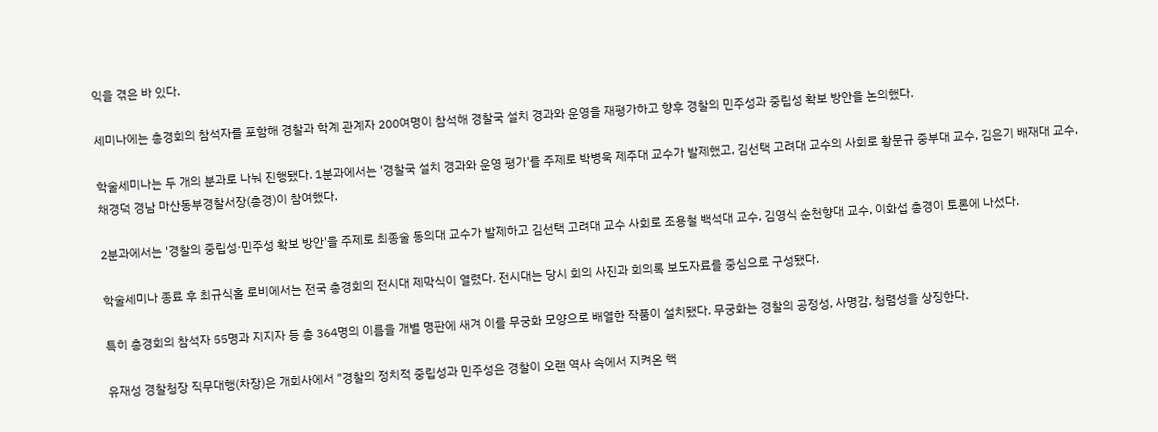익을 겪은 바 있다.

세미나에는 총경회의 참석자를 포함해 경찰과 학계 관계자 200여명이 참석해 경찰국 설치 경과와 운영을 재평가하고 향후 경찰의 민주성과 중립성 확보 방안을 논의했다.

학술세미나는 두 개의 분과로 나눠 진행됐다. 1분과에서는 '경찰국 설치 경과와 운영 평가'를 주제로 박병욱 제주대 교수가 발제했고, 김선택 고려대 교수의 사회로 황문규 중부대 교수, 김은기 배재대 교수, 채경덕 경남 마산동부경찰서장(총경)이 참여했다.

2분과에서는 '경찰의 중립성·민주성 확보 방안'을 주제로 최종술 동의대 교수가 발제하고 김선택 고려대 교수 사회로 조용철 백석대 교수, 김영식 순천향대 교수, 이화섭 총경이 토론에 나섰다.

학술세미나 종료 후 최규식홀 로비에서는 전국 총경회의 전시대 제막식이 열렸다. 전시대는 당시 회의 사진과 회의록 보도자료를 중심으로 구성됐다.

특히 총경회의 참석자 55명과 지지자 등 총 364명의 이름을 개별 명판에 새겨 이를 무궁화 모양으로 배열한 작품이 설치됐다. 무궁화는 경찰의 공정성, 사명감, 청렴성을 상징한다.

유재성 경찰청장 직무대행(차장)은 개회사에서 "경찰의 정치적 중립성과 민주성은 경찰이 오랜 역사 속에서 지켜온 핵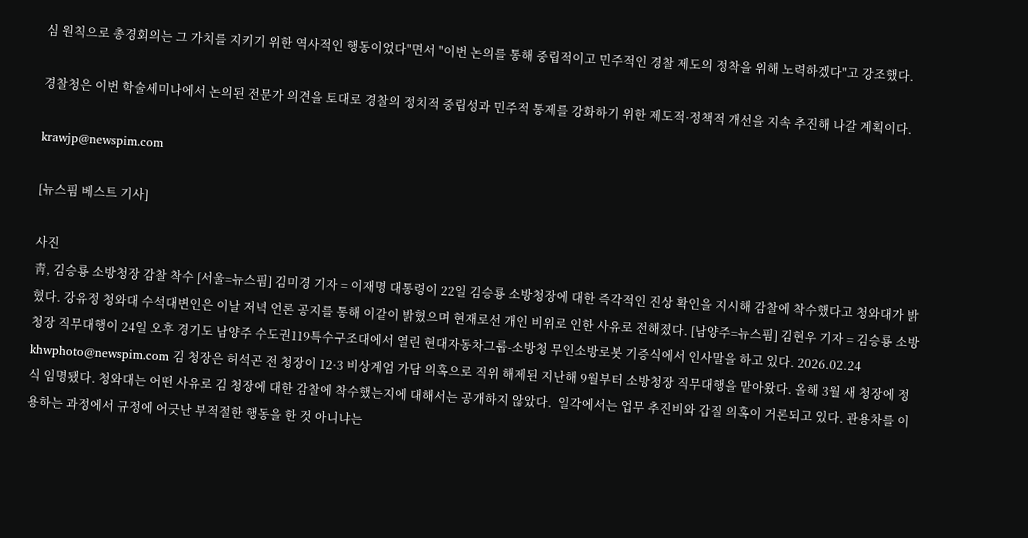심 원칙으로 총경회의는 그 가치를 지키기 위한 역사적인 행동이었다"면서 "이번 논의를 통해 중립적이고 민주적인 경찰 제도의 정착을 위해 노력하겠다"고 강조했다.

경찰청은 이번 학술세미나에서 논의된 전문가 의견을 토대로 경찰의 정치적 중립성과 민주적 통제를 강화하기 위한 제도적·정책적 개선을 지속 추진해 나갈 계획이다.

krawjp@newspim.com

[뉴스핌 베스트 기사]

사진
靑, 김승룡 소방청장 감찰 착수 [서울=뉴스핌] 김미경 기자 = 이재명 대통령이 22일 김승룡 소방청장에 대한 즉각적인 진상 확인을 지시해 감찰에 착수했다고 청와대가 밝혔다. 강유정 청와대 수석대변인은 이날 저녁 언론 공지를 통해 이같이 밝혔으며 현재로선 개인 비위로 인한 사유로 전해졌다. [남양주=뉴스핌] 김현우 기자 = 김승룡 소방청장 직무대행이 24일 오후 경기도 남양주 수도권119특수구조대에서 열린 현대자동차그룹-소방청 무인소방로봇 기증식에서 인사말을 하고 있다. 2026.02.24 khwphoto@newspim.com 김 청장은 허석곤 전 청장이 12·3 비상계엄 가담 의혹으로 직위 해제된 지난해 9월부터 소방청장 직무대행을 맡아왔다. 올해 3월 새 청장에 정식 임명됐다. 청와대는 어떤 사유로 김 청장에 대한 감찰에 착수했는지에 대해서는 공개하지 않았다.  일각에서는 업무 추진비와 갑질 의혹이 거론되고 있다. 관용차를 이용하는 과정에서 규정에 어긋난 부적절한 행동을 한 것 아니냐는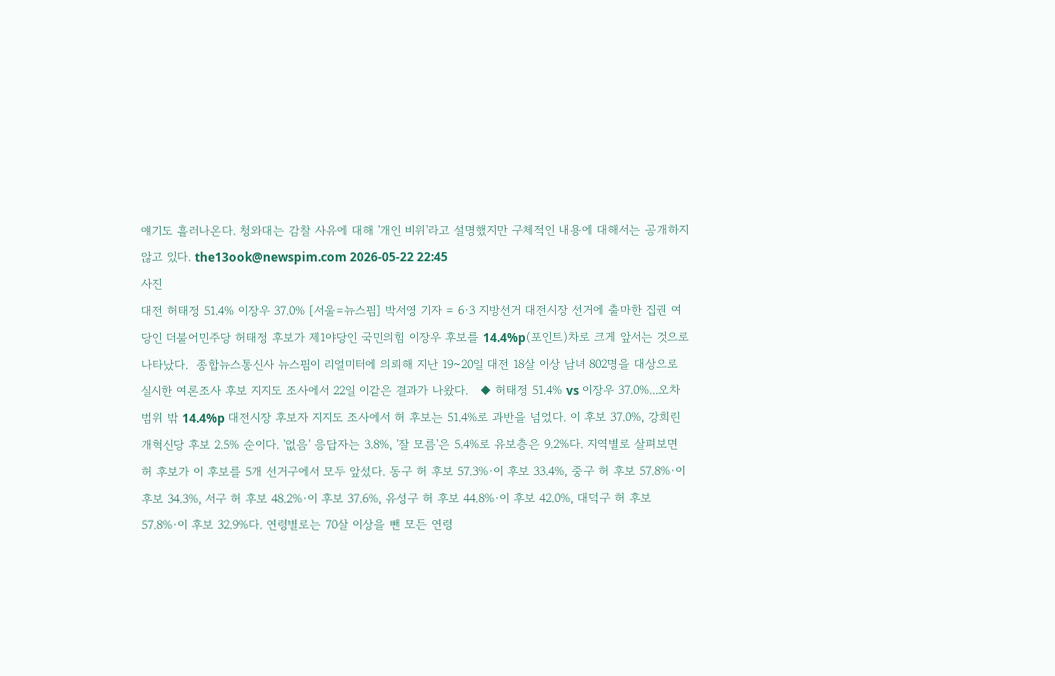얘기도 흘러나온다. 청와대는 감찰 사유에 대해 '개인 비위'라고 설명했지만 구체적인 내용에 대해서는 공개하지 않고 있다. the13ook@newspim.com 2026-05-22 22:45
사진
대전 허태정 51.4% 이장우 37.0% [서울=뉴스핌] 박서영 기자 = 6·3 지방선거 대전시장 선거에 출마한 집권 여당인 더불어민주당 허태정 후보가 제1야당인 국민의힘 이장우 후보를 14.4%p(포인트)차로 크게 앞서는 것으로 나타났다.  종합뉴스통신사 뉴스핌이 리얼미터에 의뢰해 지난 19~20일 대전 18살 이상 남녀 802명을 대상으로 실시한 여론조사 후보 지지도 조사에서 22일 이같은 결과가 나왔다.   ◆ 허태정 51.4% vs 이장우 37.0%...오차범위 밖 14.4%p 대전시장 후보자 지지도 조사에서 허 후보는 51.4%로 과반을 넘었다. 이 후보 37.0%, 강희린 개혁신당 후보 2.5% 순이다. '없음' 응답자는 3.8%, '잘 모름'은 5.4%로 유보층은 9.2%다. 지역별로 살펴보면 허 후보가 이 후보를 5개 선거구에서 모두 앞섰다. 동구 허 후보 57.3%·이 후보 33.4%, 중구 허 후보 57.8%·이 후보 34.3%, 서구 허 후보 48.2%·이 후보 37.6%, 유성구 허 후보 44.8%·이 후보 42.0%, 대덕구 허 후보 57.8%·이 후보 32.9%다. 연령별로는 70살 이상을 뺀 모든 연령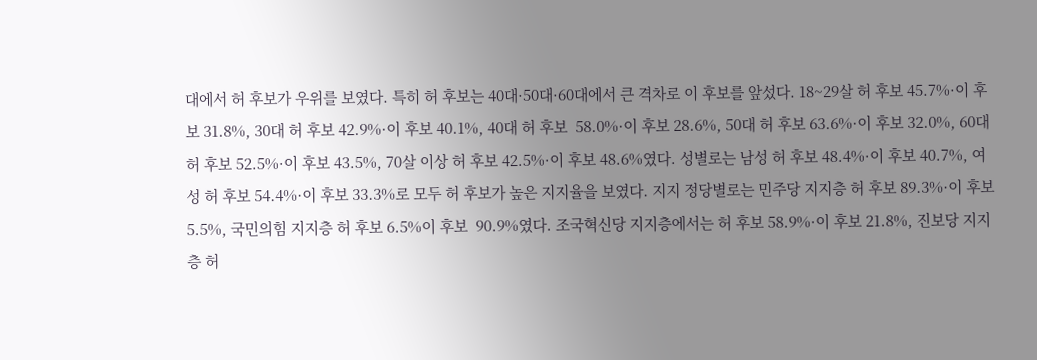대에서 허 후보가 우위를 보였다. 특히 허 후보는 40대·50대·60대에서 큰 격차로 이 후보를 앞섰다. 18~29살 허 후보 45.7%·이 후보 31.8%, 30대 허 후보 42.9%·이 후보 40.1%, 40대 허 후보  58.0%·이 후보 28.6%, 50대 허 후보 63.6%·이 후보 32.0%, 60대 허 후보 52.5%·이 후보 43.5%, 70살 이상 허 후보 42.5%·이 후보 48.6%였다. 성별로는 남성 허 후보 48.4%·이 후보 40.7%, 여성 허 후보 54.4%·이 후보 33.3%로 모두 허 후보가 높은 지지율을 보였다. 지지 정당별로는 민주당 지지층 허 후보 89.3%·이 후보 5.5%, 국민의힘 지지층 허 후보 6.5%이 후보  90.9%였다. 조국혁신당 지지층에서는 허 후보 58.9%·이 후보 21.8%, 진보당 지지층 허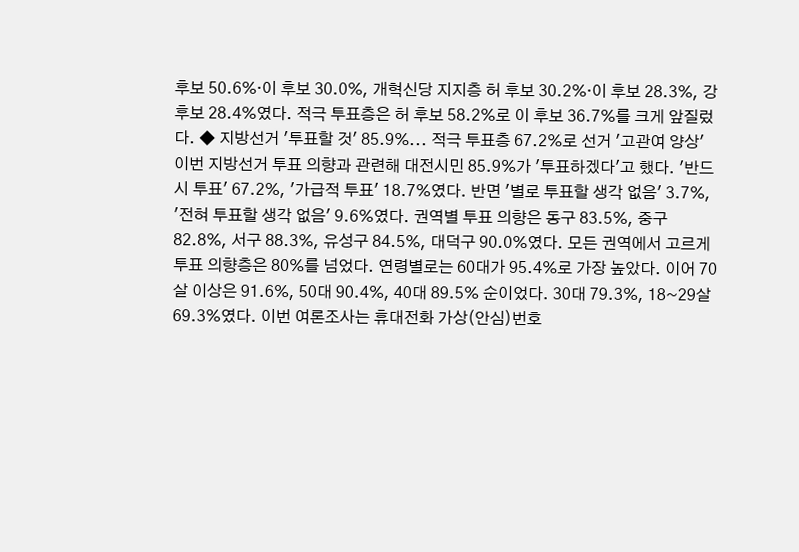후보 50.6%·이 후보 30.0%, 개혁신당 지지층 허 후보 30.2%·이 후보 28.3%, 강 후보 28.4%였다. 적극 투표층은 허 후보 58.2%로 이 후보 36.7%를 크게 앞질렀다. ◆ 지방선거 '투표할 것' 85.9%... 적극 투표층 67.2%로 선거 '고관여 양상' 이번 지방선거 투표 의향과 관련해 대전시민 85.9%가 '투표하겠다'고 했다. '반드시 투표' 67.2%, '가급적 투표' 18.7%였다. 반면 '별로 투표할 생각 없음' 3.7%, '전혀 투표할 생각 없음' 9.6%였다. 권역별 투표 의향은 동구 83.5%, 중구 82.8%, 서구 88.3%, 유성구 84.5%, 대덕구 90.0%였다. 모든 권역에서 고르게 투표 의향층은 80%를 넘었다. 연령별로는 60대가 95.4%로 가장 높았다. 이어 70살 이상은 91.6%, 50대 90.4%, 40대 89.5% 순이었다. 30대 79.3%, 18~29살 69.3%였다. 이번 여론조사는 휴대전화 가상(안심)번호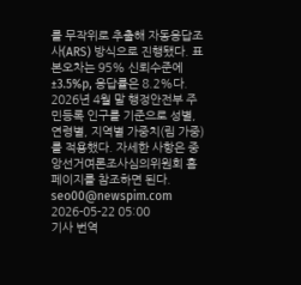를 무작위로 추출해 자동응답조사(ARS) 방식으로 진행됐다. 표본오차는 95% 신뢰수준에 ±3.5%p, 응답률은 8.2%다. 2026년 4월 말 행정안전부 주민등록 인구를 기준으로 성별, 연령별, 지역별 가중치(림 가중)를 적용했다. 자세한 사항은 중앙선거여론조사심의위원회 홈페이지를 참조하면 된다. seo00@newspim.com 2026-05-22 05:00
기사 번역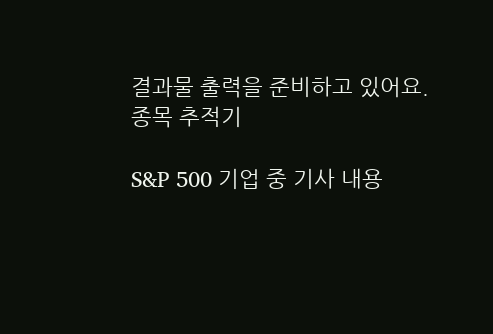결과물 출력을 준비하고 있어요.
종목 추적기

S&P 500 기업 중 기사 내용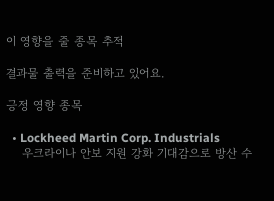이 영향을 줄 종목 추적

결과물 출력을 준비하고 있어요.

긍정 영향 종목

  • Lockheed Martin Corp. Industrials
    우크라이나 안보 지원 강화 기대감으로 방산 수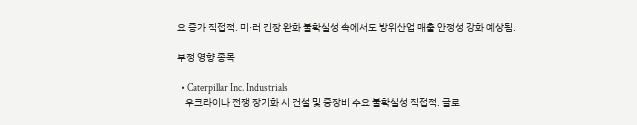요 증가 직접적. 미·러 긴장 완화 불확실성 속에서도 방위산업 매출 안정성 강화 예상됨.

부정 영향 종목

  • Caterpillar Inc. Industrials
    우크라이나 전쟁 장기화 시 건설 및 중장비 수요 불확실성 직접적. 글로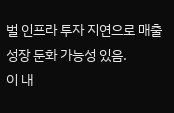벌 인프라 투자 지연으로 매출 성장 둔화 가능성 있음.
이 내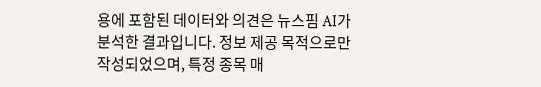용에 포함된 데이터와 의견은 뉴스핌 AI가 분석한 결과입니다. 정보 제공 목적으로만 작성되었으며, 특정 종목 매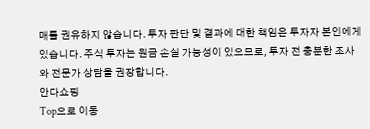매를 권유하지 않습니다. 투자 판단 및 결과에 대한 책임은 투자자 본인에게 있습니다. 주식 투자는 원금 손실 가능성이 있으므로, 투자 전 충분한 조사와 전문가 상담을 권장합니다.
안다쇼핑
Top으로 이동